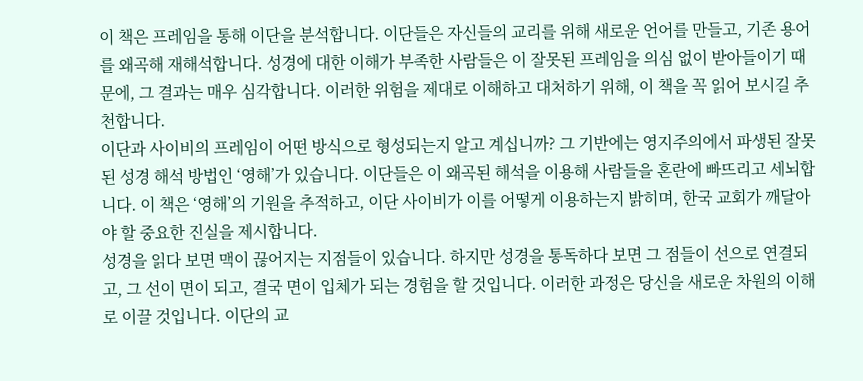이 책은 프레임을 통해 이단을 분석합니다. 이단들은 자신들의 교리를 위해 새로운 언어를 만들고, 기존 용어를 왜곡해 재해석합니다. 성경에 대한 이해가 부족한 사람들은 이 잘못된 프레임을 의심 없이 받아들이기 때문에, 그 결과는 매우 심각합니다. 이러한 위험을 제대로 이해하고 대처하기 위해, 이 책을 꼭 읽어 보시길 추천합니다.
이단과 사이비의 프레임이 어떤 방식으로 형성되는지 알고 계십니까? 그 기반에는 영지주의에서 파생된 잘못된 성경 해석 방법인 ‘영해’가 있습니다. 이단들은 이 왜곡된 해석을 이용해 사람들을 혼란에 빠뜨리고 세뇌합니다. 이 책은 ‘영해’의 기원을 추적하고, 이단 사이비가 이를 어떻게 이용하는지 밝히며, 한국 교회가 깨달아야 할 중요한 진실을 제시합니다.
성경을 읽다 보면 맥이 끊어지는 지점들이 있습니다. 하지만 성경을 통독하다 보면 그 점들이 선으로 연결되고, 그 선이 면이 되고, 결국 면이 입체가 되는 경험을 할 것입니다. 이러한 과정은 당신을 새로운 차원의 이해로 이끌 것입니다. 이단의 교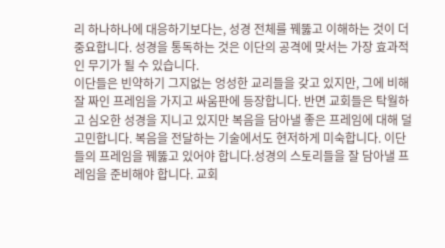리 하나하나에 대응하기보다는, 성경 전체를 꿰뚫고 이해하는 것이 더 중요합니다. 성경을 통독하는 것은 이단의 공격에 맞서는 가장 효과적인 무기가 될 수 있습니다.
이단들은 빈약하기 그지없는 엉성한 교리들을 갖고 있지만, 그에 비해 잘 짜인 프레임을 가지고 싸움판에 등장합니다. 반면 교회들은 탁월하고 심오한 성경을 지니고 있지만 복음을 담아낼 좋은 프레임에 대해 덜 고민합니다. 복음을 전달하는 기술에서도 현저하게 미숙합니다. 이단들의 프레임을 꿰뚫고 있어야 합니다.성경의 스토리들을 잘 담아낼 프레임을 준비해야 합니다. 교회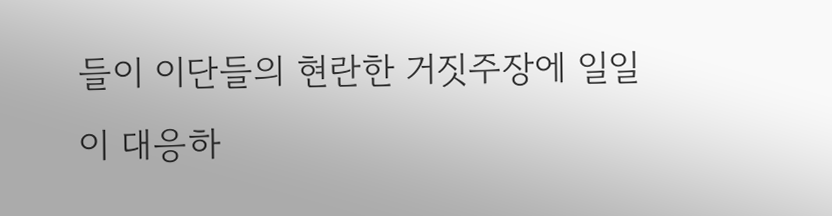들이 이단들의 현란한 거짓주장에 일일이 대응하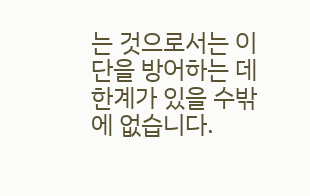는 것으로서는 이단을 방어하는 데 한계가 있을 수밖에 없습니다.